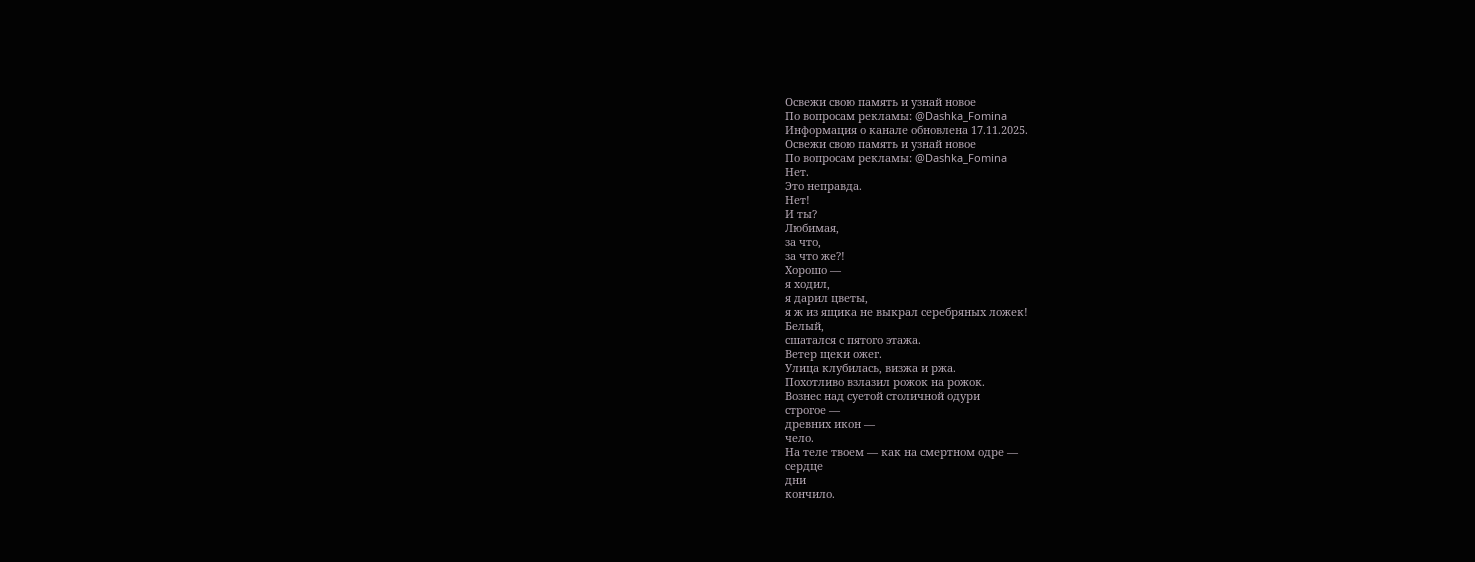Освежи свою память и узнай новое
По вопросам рекламы: @Dashka_Fomina
Информация о канале обновлена 17.11.2025.
Освежи свою память и узнай новое
По вопросам рекламы: @Dashka_Fomina
Нет.
Это неправда.
Нет!
И ты?
Любимая,
за что,
за что же?!
Хорошо —
я ходил,
я дарил цветы,
я ж из ящика не выкрал серебряных ложек!
Белый,
сшатался с пятого этажа.
Ветер щеки ожег.
Улица клубилась, визжа и ржа.
Похотливо взлазил рожок на рожок.
Вознес над суетой столичной одури
строгое —
древних икон —
чело.
На теле твоем — как на смертном одре —
сердце
дни
кончило.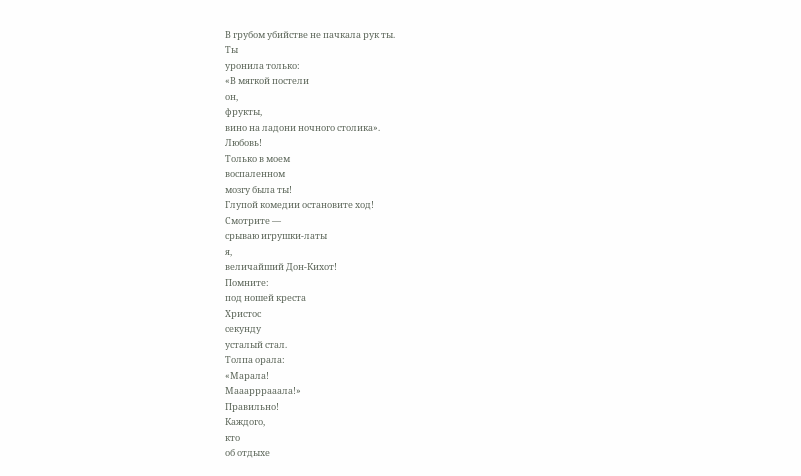В грубом убийстве не пачкала рук ты.
Ты
уронила только:
«В мягкой постели
он,
фрукты,
вино на ладони ночного столика».
Любовь!
Только в моем
воспаленном
мозгу была ты!
Глупой комедии остановите ход!
Смотрите —
срываю игрушки-латы
я,
величайший Дон-Кихот!
Помните:
под ношей креста
Христос
секунду
усталый стал.
Толпа орала:
«Марала!
Мааарррааала!»
Правильно!
Каждого,
кто
об отдыхе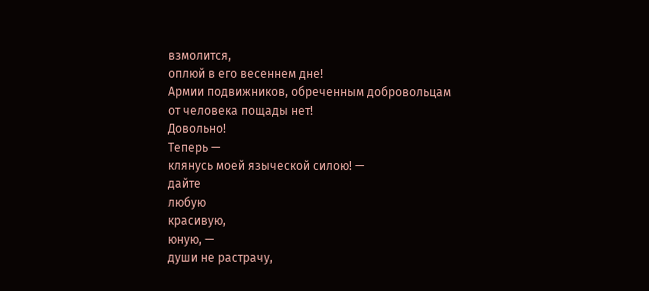взмолится,
оплюй в его весеннем дне!
Армии подвижников, обреченным добровольцам
от человека пощады нет!
Довольно!
Теперь —
клянусь моей языческой силою! —
дайте
любую
красивую,
юную, —
души не растрачу,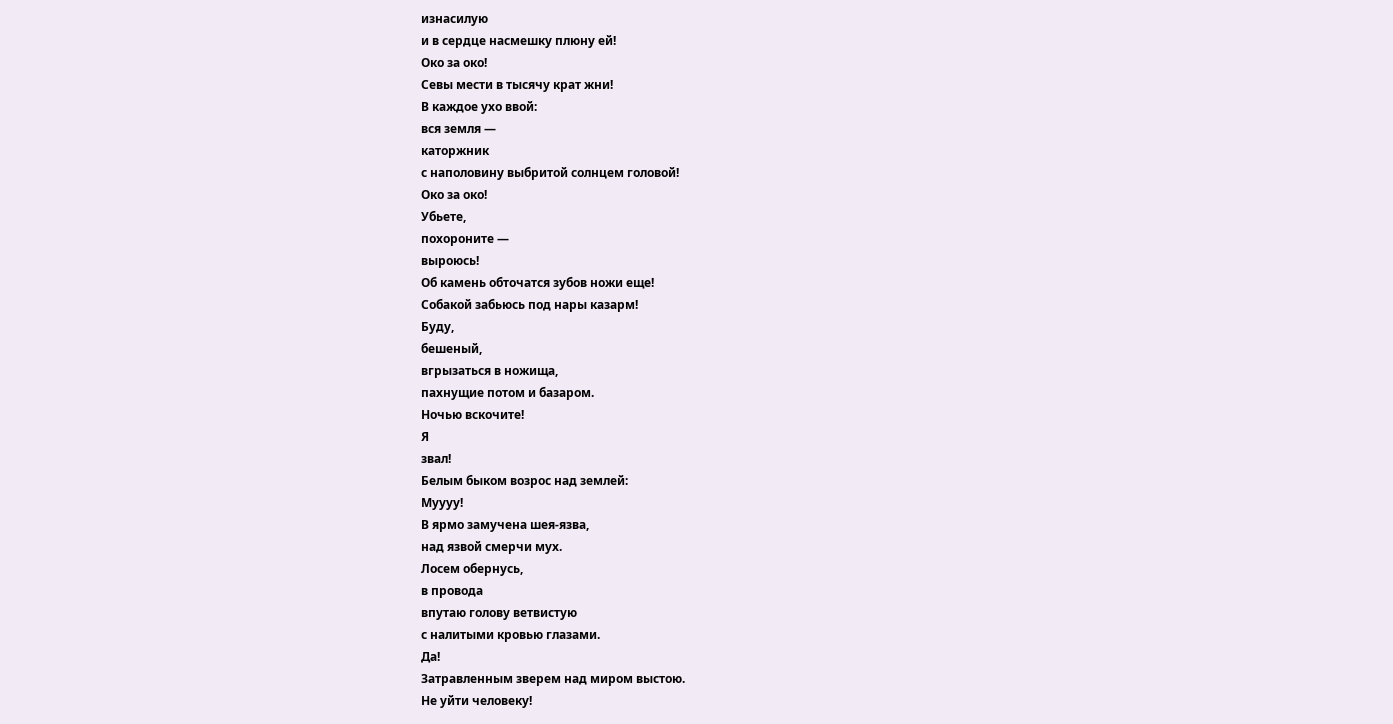изнасилую
и в сердце насмешку плюну ей!
Око за око!
Севы мести в тысячу крат жни!
В каждое ухо ввой:
вся земля —
каторжник
с наполовину выбритой солнцем головой!
Око за око!
Убьете,
похороните —
выроюсь!
Об камень обточатся зубов ножи еще!
Собакой забьюсь под нары казарм!
Буду,
бешеный,
вгрызаться в ножища,
пахнущие потом и базаром.
Ночью вскочите!
Я
звал!
Белым быком возрос над землей:
Муууу!
В ярмо замучена шея-язва,
над язвой смерчи мух.
Лосем обернусь,
в провода
впутаю голову ветвистую
с налитыми кровью глазами.
Да!
Затравленным зверем над миром выстою.
Не уйти человеку!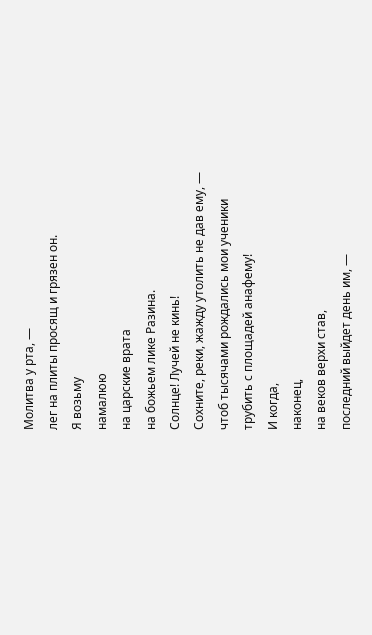Молитва у рта, —
лег на плиты просящ и грязен он.
Я возьму
намалюю
на царские врата
на божьем лике Разина.
Солнце! Лучей не кинь!
Сохните, реки, жажду утолить не дав ему, —
чтоб тысячами рождались мои ученики
трубить с площадей анафему!
И когда,
наконец,
на веков верхи став,
последний выйдет день им, —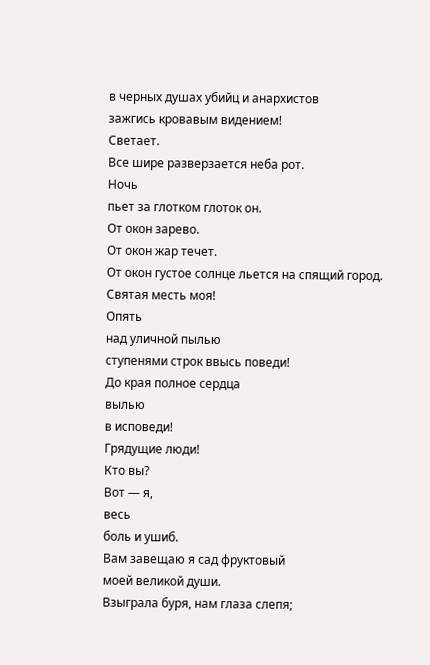в черных душах убийц и анархистов
зажгись кровавым видением!
Светает.
Все шире разверзается неба рот.
Ночь
пьет за глотком глоток он.
От окон зарево.
От окон жар течет.
От окон густое солнце льется на спящий город.
Святая месть моя!
Опять
над уличной пылью
ступенями строк ввысь поведи!
До края полное сердца
вылью
в исповеди!
Грядущие люди!
Кто вы?
Вот — я,
весь
боль и ушиб.
Вам завещаю я сад фруктовый
моей великой души.
Взыграла буря, нам глаза слепя;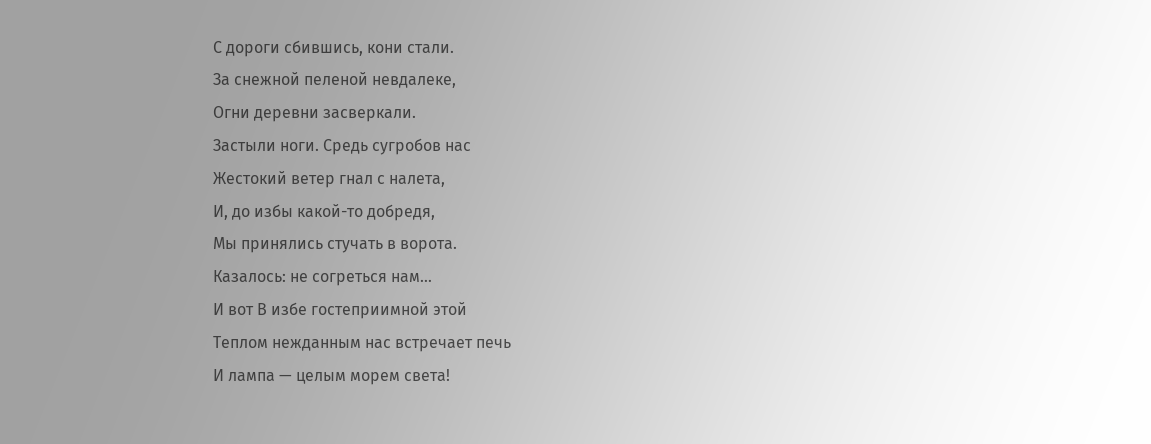С дороги сбившись, кони стали.
За снежной пеленой невдалеке,
Огни деревни засверкали.
Застыли ноги. Средь сугробов нас
Жестокий ветер гнал с налета,
И, до избы какой-то добредя,
Мы принялись стучать в ворота.
Казалось: не согреться нам…
И вот В избе гостеприимной этой
Теплом нежданным нас встречает печь
И лампа — целым морем света!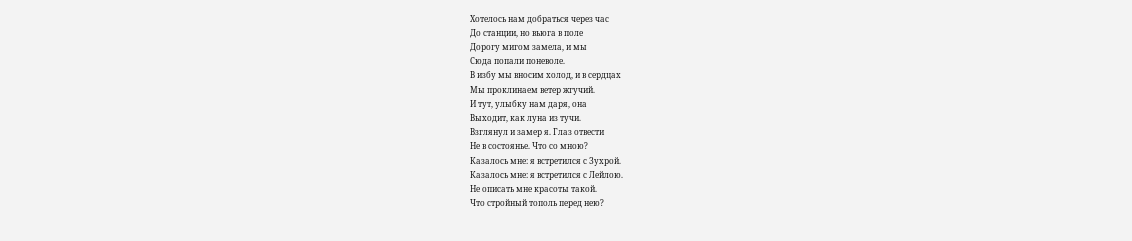Хотелось нам добраться через час
До станции, но вьюга в поле
Дорогу мигом замела, и мы
Сюда попали поневоле.
В избу мы вносим холод, и в сердцах
Мы проклинаем ветер жгучий.
И тут, улыбку нам даря, она
Выходит, как луна из тучи.
Взглянул и замер я. Глаз отвести
Не в состоянье. Что со мною?
Казалось мне: я встретился с Зухрой.
Казалось мне: я встретился с Лейлою.
Не описать мне красоты такой.
Что стройный тополь перед нею?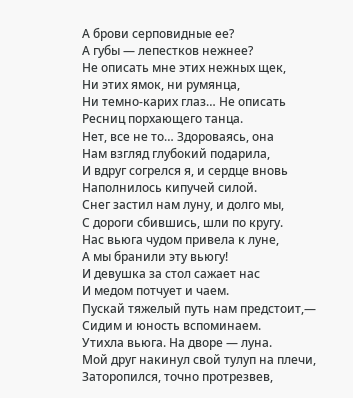А брови серповидные ее?
А губы — лепестков нежнее?
Не описать мне этих нежных щек,
Ни этих ямок, ни румянца,
Ни темно-карих глаз… Не описать
Ресниц порхающего танца.
Нет, все не то… Здороваясь, она
Нам взгляд глубокий подарила,
И вдруг согрелся я, и сердце вновь
Наполнилось кипучей силой.
Снег застил нам луну, и долго мы,
С дороги сбившись, шли по кругу.
Нас вьюга чудом привела к луне,
А мы бранили эту вьюгу!
И девушка за стол сажает нас
И медом потчует и чаем.
Пускай тяжелый путь нам предстоит,—
Сидим и юность вспоминаем.
Утихла вьюга. На дворе — луна.
Мой друг накинул свой тулуп на плечи,
Заторопился, точно протрезвев,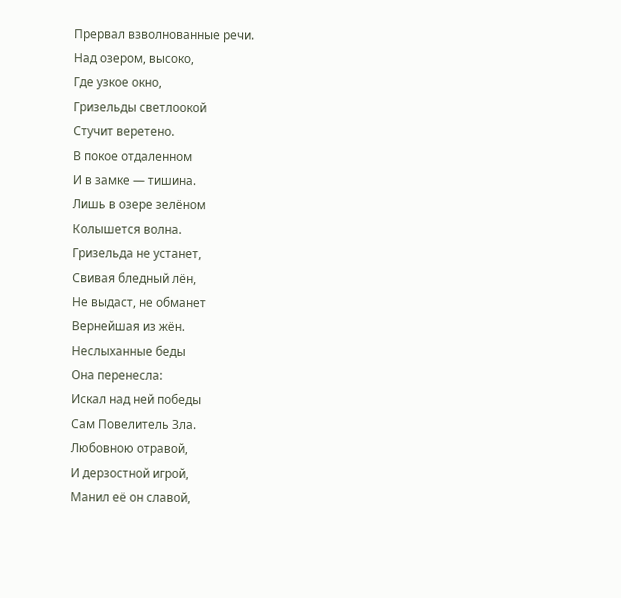Прервал взволнованные речи.
Над озером, высоко,
Где узкое окно,
Гризельды светлоокой
Стучит веретено.
В покое отдаленном
И в замке — тишина.
Лишь в озере зелёном
Колышется волна.
Гризельда не устанет,
Свивая бледный лён,
Не выдаст, не обманет
Вернейшая из жён.
Неслыханные беды
Она перенесла:
Искал над ней победы
Сам Повелитель Зла.
Любовною отравой,
И дерзостной игрой,
Манил её он славой,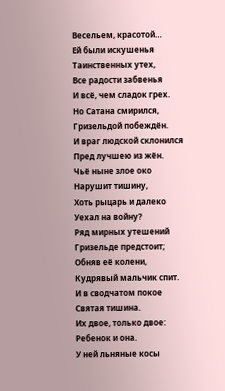Весельем, красотой…
Ей были искушенья
Таинственных утех,
Все радости забвенья
И всё, чем сладок грех.
Но Сатана смирился,
Гризельдой побеждён.
И враг людской склонился
Пред лучшею из жён.
Чьё ныне злое око
Нарушит тишину,
Хоть рыцарь и далеко
Уехал на войну?
Ряд мирных утешений
Гризельде предстоит;
Обняв её колени,
Кудрявый мальчик спит.
И в сводчатом покое
Святая тишина.
Их двое, только двое:
Ребенок и она.
У ней льняные косы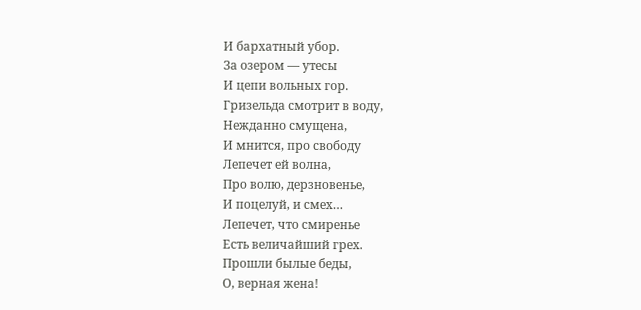И бархатный убор.
За озером — утесы
И цепи вольных гор.
Гризельда смотрит в воду,
Нежданно смущена,
И мнится, про свободу
Лепечет ей волна,
Про волю, дерзновенье,
И поцелуй, и смех…
Лепечет, что смиренье
Есть величайший грех.
Прошли былые беды,
О, верная жена!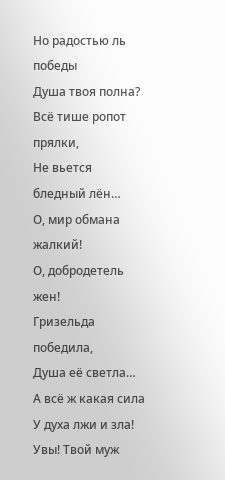Но радостью ль победы
Душа твоя полна?
Всё тише ропот прялки,
Не вьется бледный лён…
О, мир обмана жалкий!
О, добродетель жен!
Гризельда победила,
Душа её светла…
А всё ж какая сила
У духа лжи и зла!
Увы! Твой муж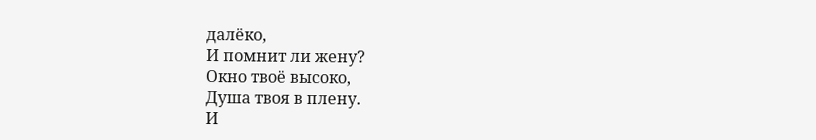далёко,
И помнит ли жену?
Окно твоё высоко,
Душа твоя в плену.
И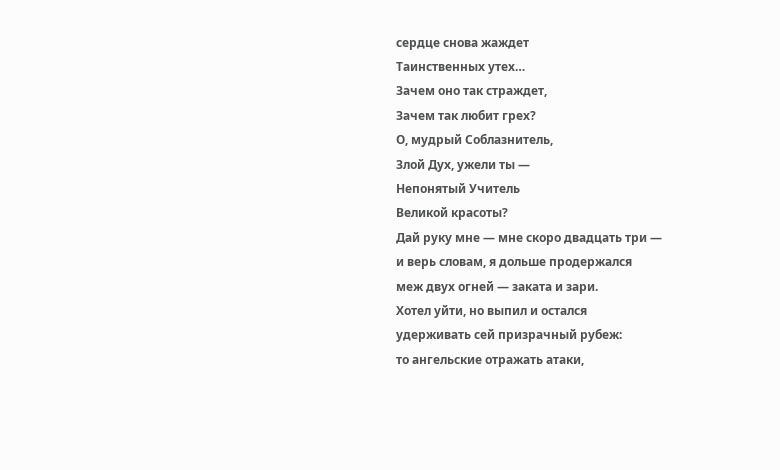сердце снова жаждет
Таинственных утех…
Зачем оно так страждет,
Зачем так любит грех?
О, мудрый Соблазнитель,
Злой Дух, ужели ты —
Непонятый Учитель
Великой красоты?
Дай руку мне — мне скоро двадцать три —
и верь словам, я дольше продержался
меж двух огней — заката и зари.
Хотел уйти, но выпил и остался
удерживать сей призрачный рубеж:
то ангельские отражать атаки,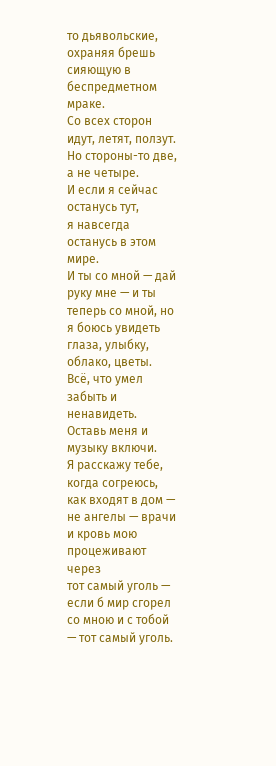то дьявольские, охраняя брешь
сияющую в беспредметном мраке.
Со всех сторон идут, летят, ползут.
Но стороны-то две, а не четыре.
И если я сейчас останусь тут,
я навсегда останусь в этом мире.
И ты со мной — дай руку мне — и ты
теперь со мной, но я боюсь увидеть
глаза, улыбку, облако, цветы.
Всё, что умел забыть и ненавидеть.
Оставь меня и музыку включи.
Я расскажу тебе, когда согреюсь,
как входят в дом — не ангелы — врачи
и кровь мою процеживают через
тот самый уголь — если б мир сгорел
со мною и с тобой — тот самый уголь.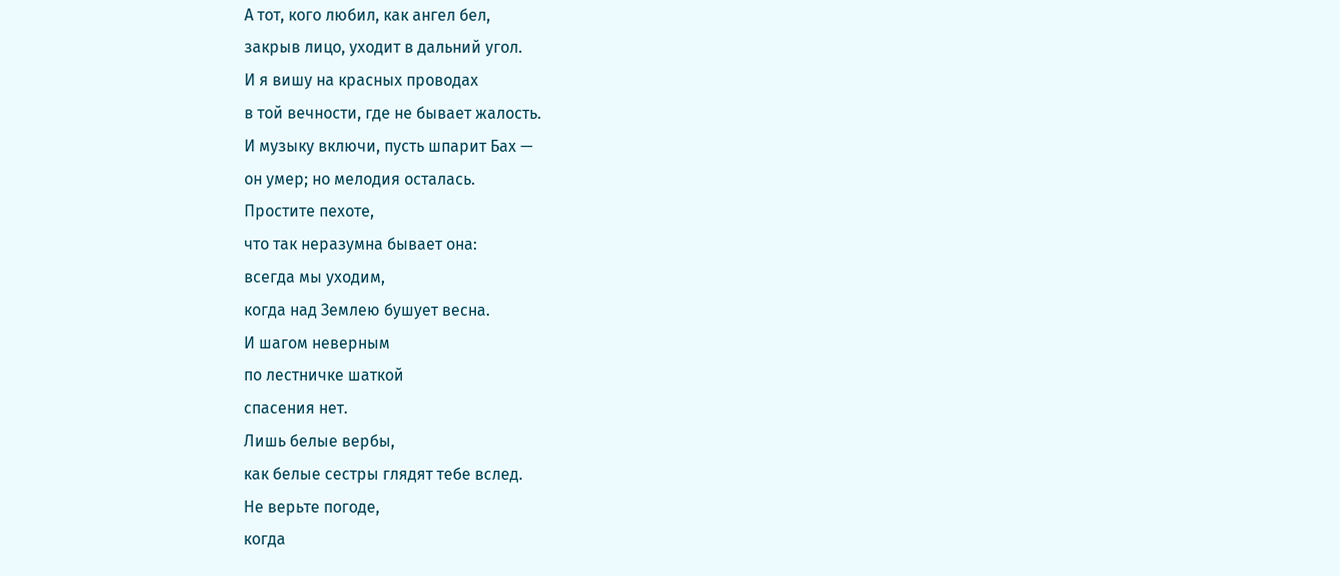А тот, кого любил, как ангел бел,
закрыв лицо, уходит в дальний угол.
И я вишу на красных проводах
в той вечности, где не бывает жалость.
И музыку включи, пусть шпарит Бах —
он умер; но мелодия осталась.
Простите пехоте,
что так неразумна бывает она:
всегда мы уходим,
когда над Землею бушует весна.
И шагом неверным
по лестничке шаткой
спасения нет.
Лишь белые вербы,
как белые сестры глядят тебе вслед.
Не верьте погоде,
когда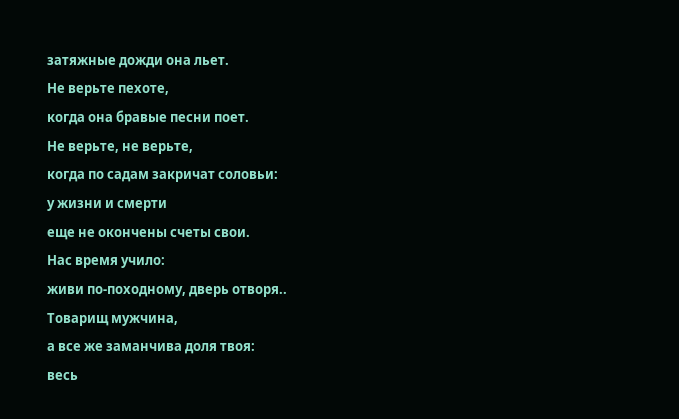затяжные дожди она льет.
Не верьте пехоте,
когда она бравые песни поет.
Не верьте, не верьте,
когда по садам закричат соловьи:
у жизни и смерти
еще не окончены счеты свои.
Нас время учило:
живи по-походному, дверь отворя..
Товарищ мужчина,
а все же заманчива доля твоя:
весь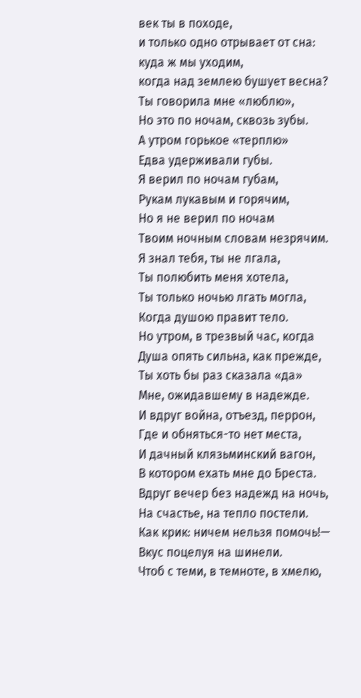век ты в походе,
и только одно отрывает от сна:
куда ж мы уходим,
когда над землею бушует весна?
Ты говорила мне «люблю»,
Но это по ночам, сквозь зубы.
А утром горькое «терплю»
Едва удерживали губы.
Я верил по ночам губам,
Рукам лукавым и горячим,
Но я не верил по ночам
Твоим ночным словам незрячим.
Я знал тебя, ты не лгала,
Ты полюбить меня хотела,
Ты только ночью лгать могла,
Когда душою правит тело.
Но утром, в трезвый час, когда
Душа опять сильна, как прежде,
Ты хоть бы раз сказала «да»
Мне, ожидавшему в надежде.
И вдруг война, отъезд, перрон,
Где и обняться-то нет места,
И дачный клязьминский вагон,
В котором ехать мне до Бреста.
Вдруг вечер без надежд на ночь,
На счастье, на тепло постели.
Как крик: ничем нельзя помочь!—
Вкус поцелуя на шинели.
Чтоб с теми, в темноте, в хмелю,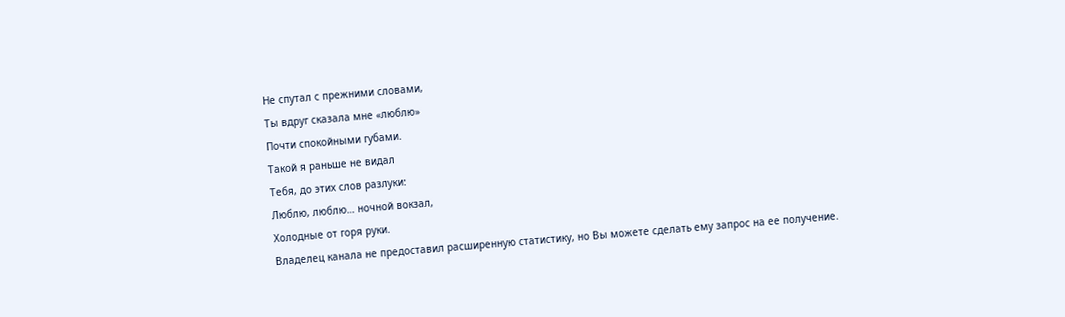Не спутал с прежними словами,
Ты вдруг сказала мне «люблю»
Почти спокойными губами.
Такой я раньше не видал
Тебя, до этих слов разлуки:
Люблю, люблю… ночной вокзал,
Холодные от горя руки.
Владелец канала не предоставил расширенную статистику, но Вы можете сделать ему запрос на ее получение.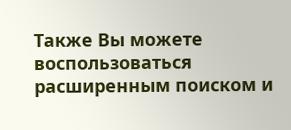Также Вы можете воспользоваться расширенным поиском и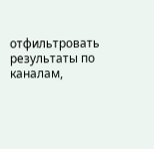отфильтровать результаты по каналам,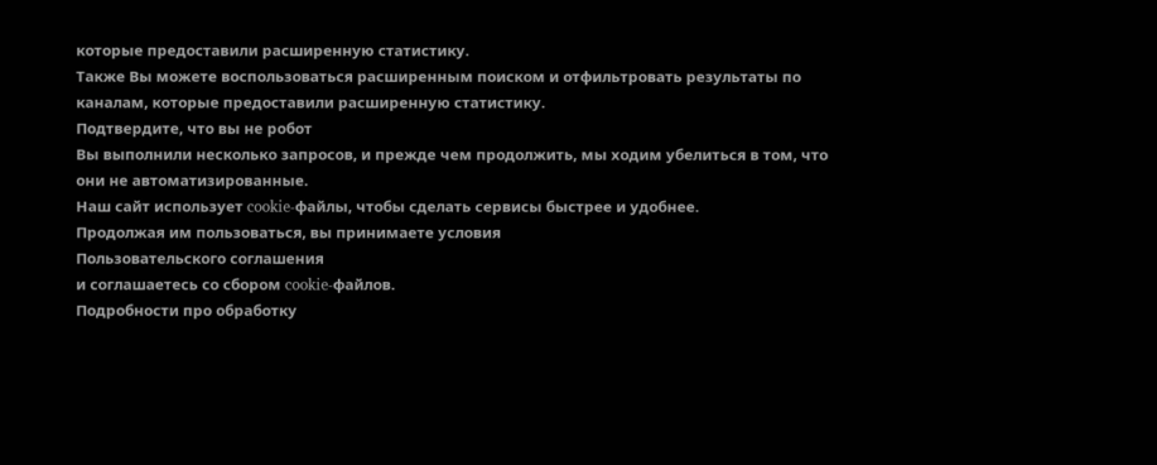которые предоставили расширенную статистику.
Также Вы можете воспользоваться расширенным поиском и отфильтровать результаты по каналам, которые предоставили расширенную статистику.
Подтвердите, что вы не робот
Вы выполнили несколько запросов, и прежде чем продолжить, мы ходим убелиться в том, что они не автоматизированные.
Наш сайт использует cookie-файлы, чтобы сделать сервисы быстрее и удобнее.
Продолжая им пользоваться, вы принимаете условия
Пользовательского соглашения
и соглашаетесь со сбором cookie-файлов.
Подробности про обработку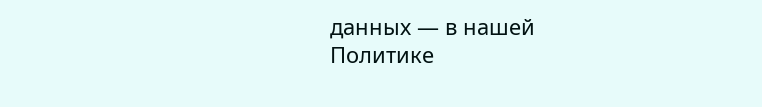данных — в нашей
Политике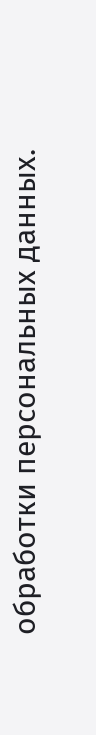обработки персональных данных.